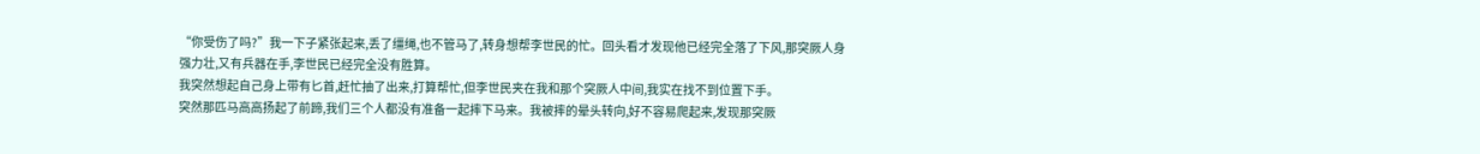“你受伤了吗?”我一下子紧张起来,丢了缰绳,也不管马了,转身想帮李世民的忙。回头看才发现他已经完全落了下风,那突厥人身强力壮,又有兵器在手,李世民已经完全没有胜算。
我突然想起自己身上带有匕首,赶忙抽了出来,打算帮忙,但李世民夹在我和那个突厥人中间,我实在找不到位置下手。
突然那匹马高高扬起了前蹄,我们三个人都没有准备一起摔下马来。我被摔的晕头转向,好不容易爬起来,发现那突厥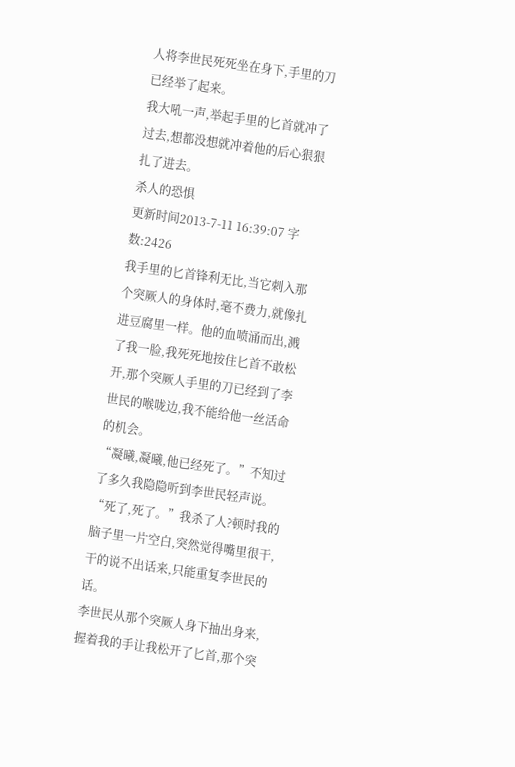人将李世民死死坐在身下,手里的刀已经举了起来。
我大吼一声,举起手里的匕首就冲了过去,想都没想就冲着他的后心狠狠扎了进去。
杀人的恐惧
更新时间2013-7-11 16:39:07 字数:2426
我手里的匕首锋利无比,当它刺入那个突厥人的身体时,毫不费力,就像扎进豆腐里一样。他的血喷涌而出,溅了我一脸,我死死地按住匕首不敢松开,那个突厥人手里的刀已经到了李世民的喉咙边,我不能给他一丝活命的机会。
“凝曦,凝曦,他已经死了。”不知过了多久我隐隐听到李世民轻声说。
“死了,死了。”我杀了人?顿时我的脑子里一片空白,突然觉得嘴里很干,干的说不出话来,只能重复李世民的话。
李世民从那个突厥人身下抽出身来,握着我的手让我松开了匕首,那个突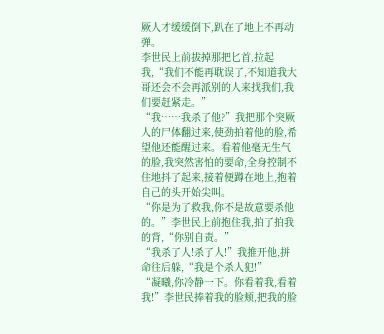厥人才缓缓倒下,趴在了地上不再动弹。
李世民上前拔掉那把匕首,拉起我,“我们不能再耽误了,不知道我大哥还会不会再派别的人来找我们,我们要赶紧走。”
“我……我杀了他?”我把那个突厥人的尸体翻过来,使劲拍着他的脸,希望他还能醒过来。看着他毫无生气的脸,我突然害怕的要命,全身控制不住地抖了起来,接着便蹲在地上,抱着自己的头开始尖叫。
“你是为了救我,你不是故意要杀他的。”李世民上前抱住我,拍了拍我的背,“你别自责。”
“我杀了人!杀了人!”我推开他,拼命往后躲,“我是个杀人犯!”
“凝曦,你冷静一下。你看着我,看着我!”李世民捧着我的脸颊,把我的脸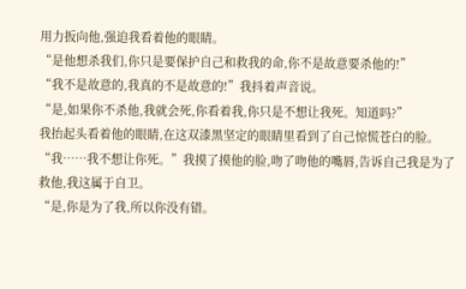用力扳向他,强迫我看着他的眼睛。
“是他想杀我们,你只是要保护自己和救我的命,你不是故意要杀他的!”
“我不是故意的,我真的不是故意的!”我抖着声音说。
“是,如果你不杀他,我就会死,你看着我,你只是不想让我死。知道吗?”
我抬起头看着他的眼睛,在这双漆黑坚定的眼睛里看到了自己惊慌苍白的脸。
“我……我不想让你死。”我摸了摸他的脸,吻了吻他的嘴唇,告诉自己我是为了救他,我这属于自卫。
“是,你是为了我,所以你没有错。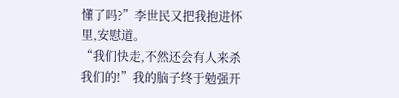懂了吗?”李世民又把我抱进怀里,安慰道。
“我们快走,不然还会有人来杀我们的!”我的脑子终于勉强开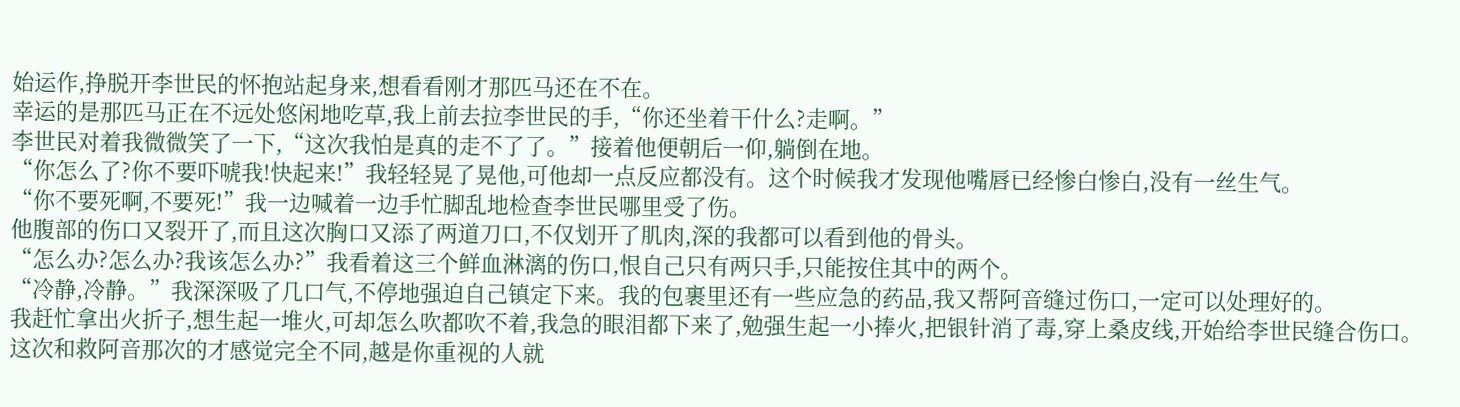始运作,挣脱开李世民的怀抱站起身来,想看看刚才那匹马还在不在。
幸运的是那匹马正在不远处悠闲地吃草,我上前去拉李世民的手,“你还坐着干什么?走啊。”
李世民对着我微微笑了一下,“这次我怕是真的走不了了。”接着他便朝后一仰,躺倒在地。
“你怎么了?你不要吓唬我!快起来!”我轻轻晃了晃他,可他却一点反应都没有。这个时候我才发现他嘴唇已经惨白惨白,没有一丝生气。
“你不要死啊,不要死!”我一边喊着一边手忙脚乱地检查李世民哪里受了伤。
他腹部的伤口又裂开了,而且这次胸口又添了两道刀口,不仅划开了肌肉,深的我都可以看到他的骨头。
“怎么办?怎么办?我该怎么办?”我看着这三个鲜血淋漓的伤口,恨自己只有两只手,只能按住其中的两个。
“冷静,冷静。”我深深吸了几口气,不停地强迫自己镇定下来。我的包裹里还有一些应急的药品,我又帮阿音缝过伤口,一定可以处理好的。
我赶忙拿出火折子,想生起一堆火,可却怎么吹都吹不着,我急的眼泪都下来了,勉强生起一小捧火,把银针消了毒,穿上桑皮线,开始给李世民缝合伤口。
这次和救阿音那次的才感觉完全不同,越是你重视的人就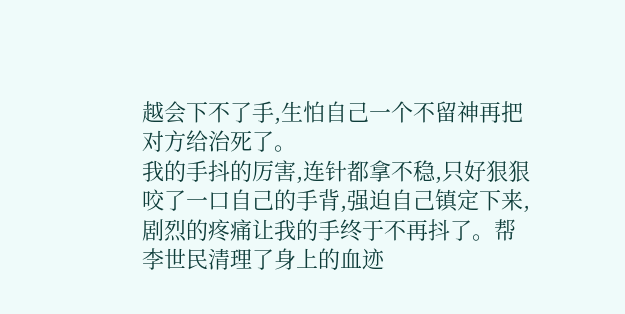越会下不了手,生怕自己一个不留神再把对方给治死了。
我的手抖的厉害,连针都拿不稳,只好狠狠咬了一口自己的手背,强迫自己镇定下来,剧烈的疼痛让我的手终于不再抖了。帮李世民清理了身上的血迹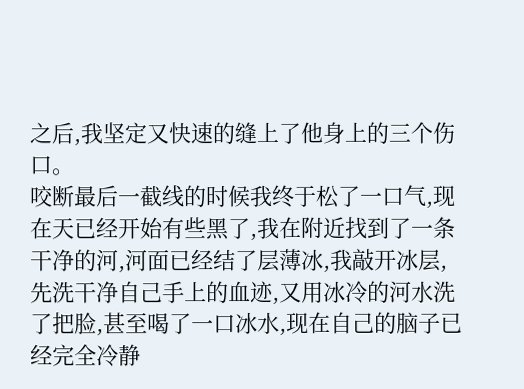之后,我坚定又快速的缝上了他身上的三个伤口。
咬断最后一截线的时候我终于松了一口气,现在天已经开始有些黑了,我在附近找到了一条干净的河,河面已经结了层薄冰,我敲开冰层,先洗干净自己手上的血迹,又用冰冷的河水洗了把脸,甚至喝了一口冰水,现在自己的脑子已经完全冷静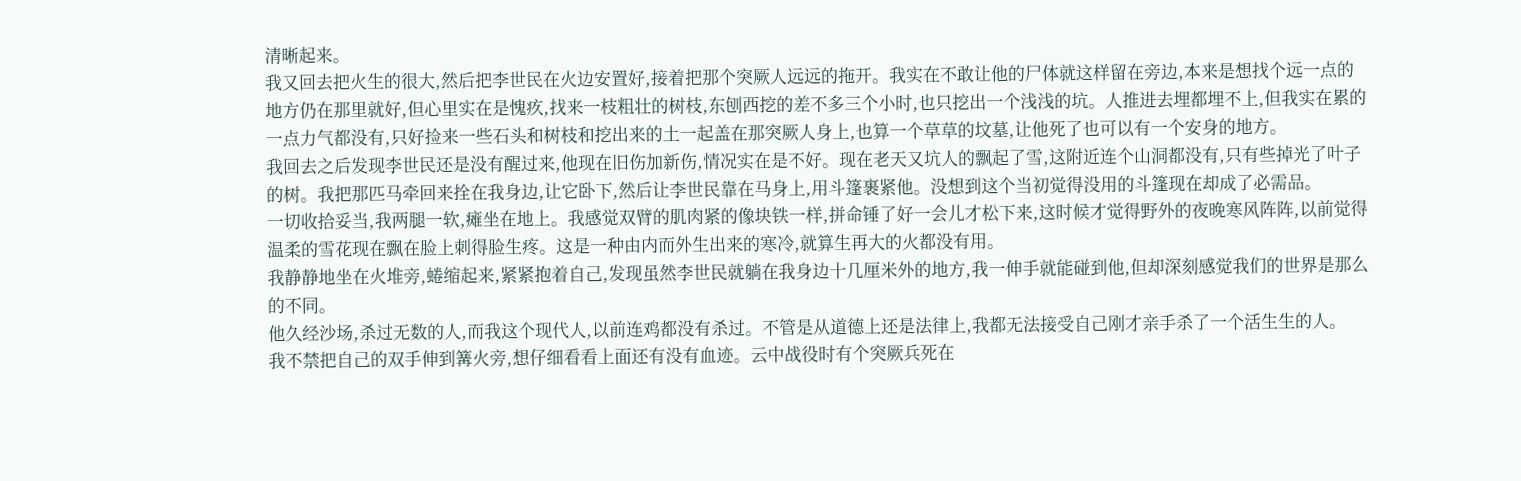清晰起来。
我又回去把火生的很大,然后把李世民在火边安置好,接着把那个突厥人远远的拖开。我实在不敢让他的尸体就这样留在旁边,本来是想找个远一点的地方仍在那里就好,但心里实在是愧疚,找来一枝粗壮的树枝,东刨西挖的差不多三个小时,也只挖出一个浅浅的坑。人推进去埋都埋不上,但我实在累的一点力气都没有,只好捡来一些石头和树枝和挖出来的土一起盖在那突厥人身上,也算一个草草的坟墓,让他死了也可以有一个安身的地方。
我回去之后发现李世民还是没有醒过来,他现在旧伤加新伤,情况实在是不好。现在老天又坑人的飘起了雪,这附近连个山洞都没有,只有些掉光了叶子的树。我把那匹马牵回来拴在我身边,让它卧下,然后让李世民靠在马身上,用斗篷裹紧他。没想到这个当初觉得没用的斗篷现在却成了必需品。
一切收拾妥当,我两腿一软,瘫坐在地上。我感觉双臂的肌肉紧的像块铁一样,拼命锤了好一会儿才松下来,这时候才觉得野外的夜晚寒风阵阵,以前觉得温柔的雪花现在飘在脸上刺得脸生疼。这是一种由内而外生出来的寒冷,就算生再大的火都没有用。
我静静地坐在火堆旁,蜷缩起来,紧紧抱着自己,发现虽然李世民就躺在我身边十几厘米外的地方,我一伸手就能碰到他,但却深刻感觉我们的世界是那么的不同。
他久经沙场,杀过无数的人,而我这个现代人,以前连鸡都没有杀过。不管是从道德上还是法律上,我都无法接受自己刚才亲手杀了一个活生生的人。
我不禁把自己的双手伸到篝火旁,想仔细看看上面还有没有血迹。云中战役时有个突厥兵死在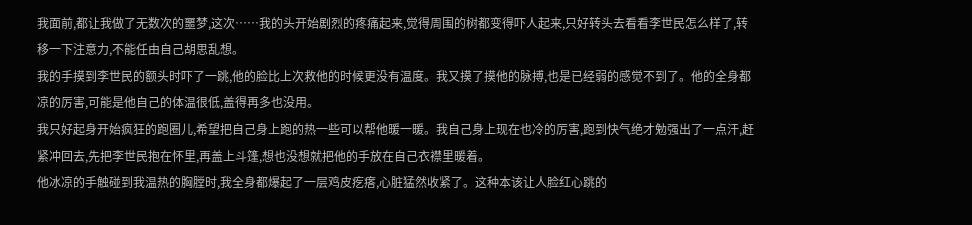我面前,都让我做了无数次的噩梦,这次……我的头开始剧烈的疼痛起来,觉得周围的树都变得吓人起来,只好转头去看看李世民怎么样了,转移一下注意力,不能任由自己胡思乱想。
我的手摸到李世民的额头时吓了一跳,他的脸比上次救他的时候更没有温度。我又摸了摸他的脉搏,也是已经弱的感觉不到了。他的全身都凉的厉害,可能是他自己的体温很低,盖得再多也没用。
我只好起身开始疯狂的跑圈儿,希望把自己身上跑的热一些可以帮他暖一暖。我自己身上现在也冷的厉害,跑到快气绝才勉强出了一点汗,赶紧冲回去,先把李世民抱在怀里,再盖上斗篷,想也没想就把他的手放在自己衣襟里暖着。
他冰凉的手触碰到我温热的胸膛时,我全身都爆起了一层鸡皮疙瘩,心脏猛然收紧了。这种本该让人脸红心跳的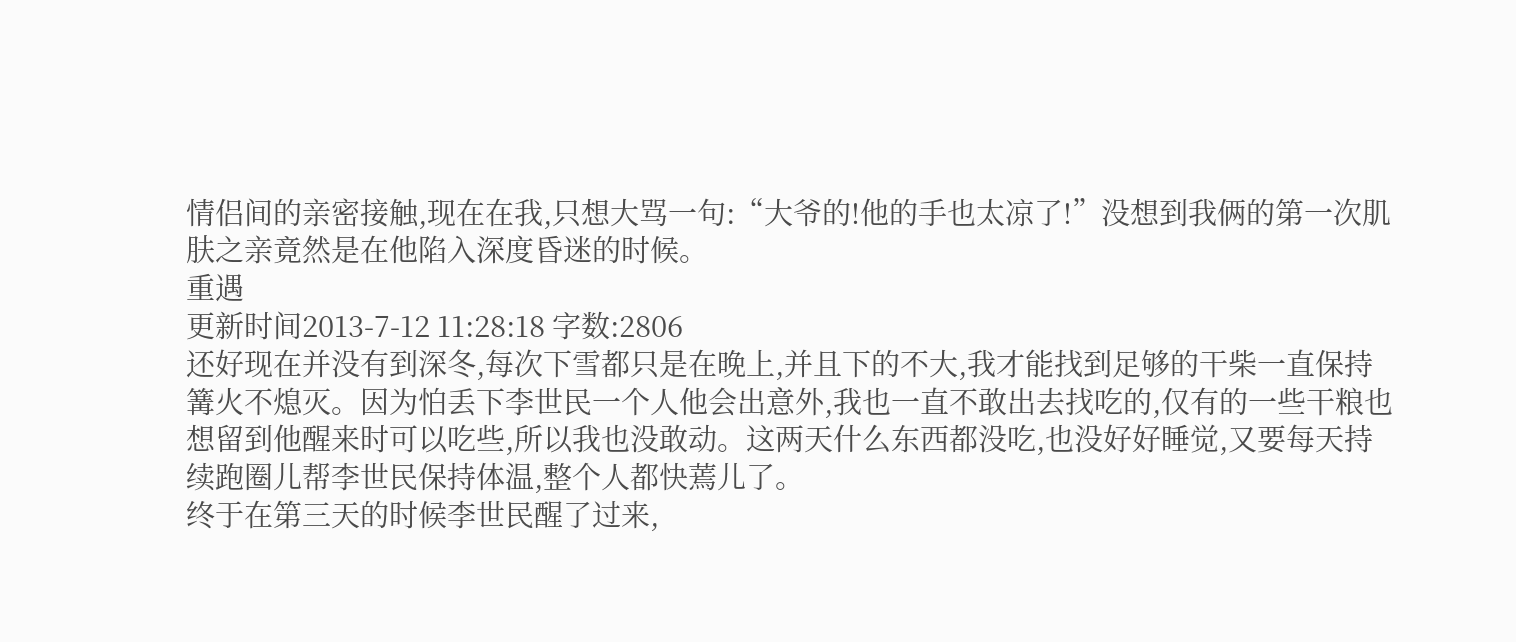情侣间的亲密接触,现在在我,只想大骂一句:“大爷的!他的手也太凉了!”没想到我俩的第一次肌肤之亲竟然是在他陷入深度昏迷的时候。
重遇
更新时间2013-7-12 11:28:18 字数:2806
还好现在并没有到深冬,每次下雪都只是在晚上,并且下的不大,我才能找到足够的干柴一直保持篝火不熄灭。因为怕丢下李世民一个人他会出意外,我也一直不敢出去找吃的,仅有的一些干粮也想留到他醒来时可以吃些,所以我也没敢动。这两天什么东西都没吃,也没好好睡觉,又要每天持续跑圈儿帮李世民保持体温,整个人都快蔫儿了。
终于在第三天的时候李世民醒了过来,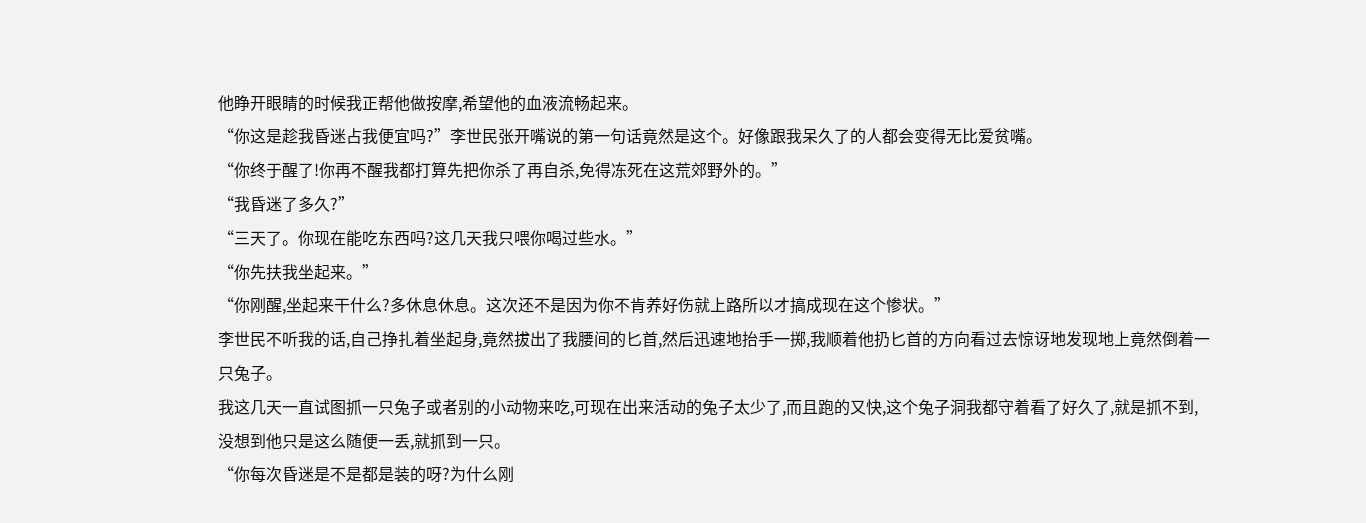他睁开眼睛的时候我正帮他做按摩,希望他的血液流畅起来。
“你这是趁我昏迷占我便宜吗?”李世民张开嘴说的第一句话竟然是这个。好像跟我呆久了的人都会变得无比爱贫嘴。
“你终于醒了!你再不醒我都打算先把你杀了再自杀,免得冻死在这荒郊野外的。”
“我昏迷了多久?”
“三天了。你现在能吃东西吗?这几天我只喂你喝过些水。”
“你先扶我坐起来。”
“你刚醒,坐起来干什么?多休息休息。这次还不是因为你不肯养好伤就上路所以才搞成现在这个惨状。”
李世民不听我的话,自己挣扎着坐起身,竟然拔出了我腰间的匕首,然后迅速地抬手一掷,我顺着他扔匕首的方向看过去惊讶地发现地上竟然倒着一只兔子。
我这几天一直试图抓一只兔子或者别的小动物来吃,可现在出来活动的兔子太少了,而且跑的又快,这个兔子洞我都守着看了好久了,就是抓不到,没想到他只是这么随便一丢,就抓到一只。
“你每次昏迷是不是都是装的呀?为什么刚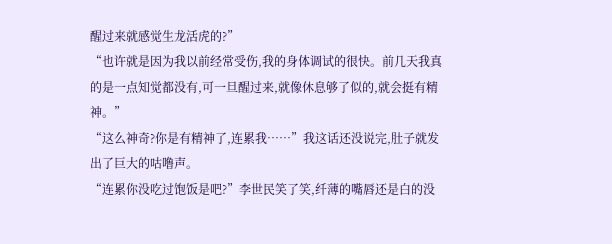醒过来就感觉生龙活虎的?”
“也许就是因为我以前经常受伤,我的身体调试的很快。前几天我真的是一点知觉都没有,可一旦醒过来,就像休息够了似的,就会挺有精神。”
“这么神奇?你是有精神了,连累我……”我这话还没说完,肚子就发出了巨大的咕噜声。
“连累你没吃过饱饭是吧?”李世民笑了笑,纤薄的嘴唇还是白的没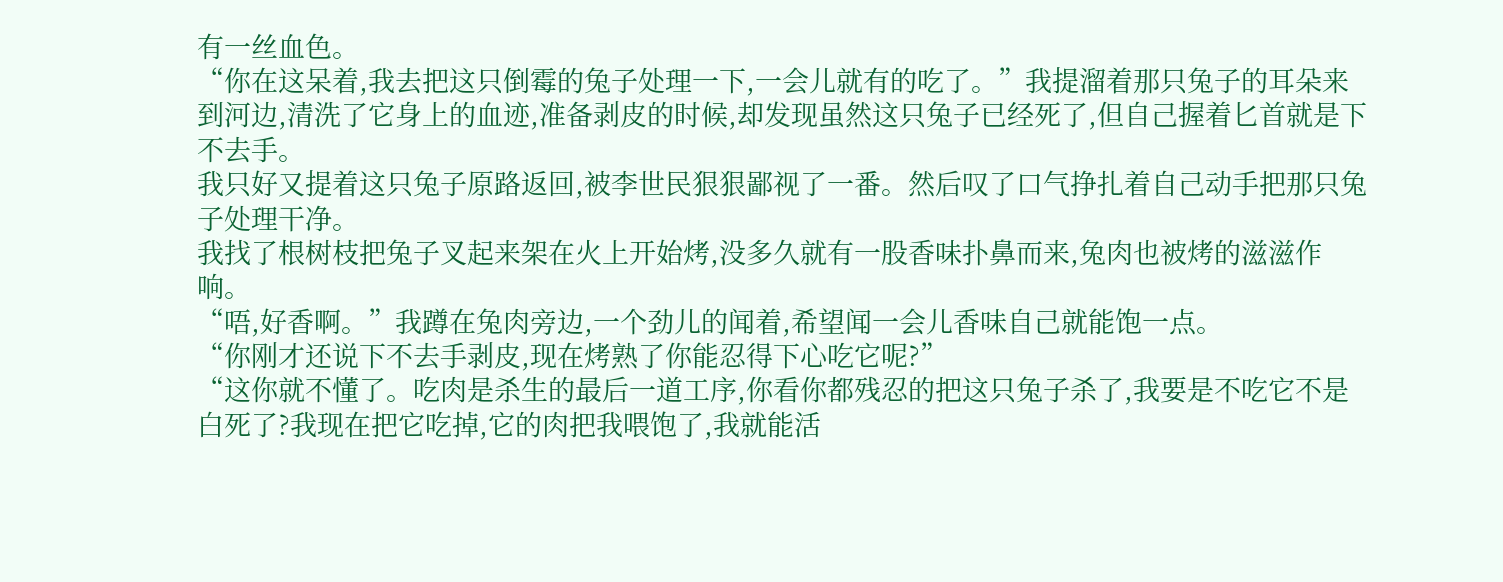有一丝血色。
“你在这呆着,我去把这只倒霉的兔子处理一下,一会儿就有的吃了。”我提溜着那只兔子的耳朵来到河边,清洗了它身上的血迹,准备剥皮的时候,却发现虽然这只兔子已经死了,但自己握着匕首就是下不去手。
我只好又提着这只兔子原路返回,被李世民狠狠鄙视了一番。然后叹了口气挣扎着自己动手把那只兔子处理干净。
我找了根树枝把兔子叉起来架在火上开始烤,没多久就有一股香味扑鼻而来,兔肉也被烤的滋滋作响。
“唔,好香啊。”我蹲在兔肉旁边,一个劲儿的闻着,希望闻一会儿香味自己就能饱一点。
“你刚才还说下不去手剥皮,现在烤熟了你能忍得下心吃它呢?”
“这你就不懂了。吃肉是杀生的最后一道工序,你看你都残忍的把这只兔子杀了,我要是不吃它不是白死了?我现在把它吃掉,它的肉把我喂饱了,我就能活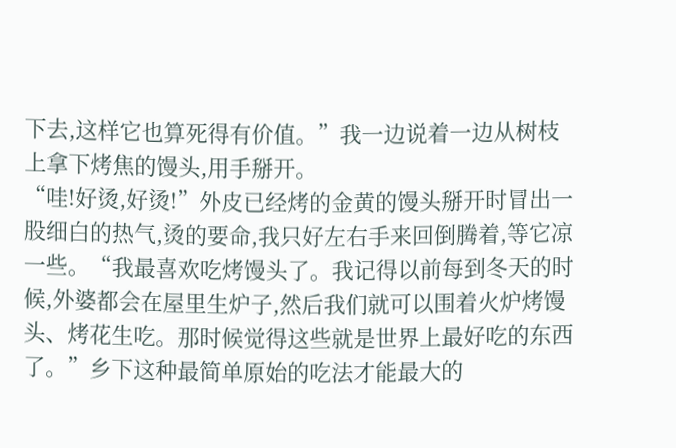下去,这样它也算死得有价值。”我一边说着一边从树枝上拿下烤焦的馒头,用手掰开。
“哇!好烫,好烫!”外皮已经烤的金黄的馒头掰开时冒出一股细白的热气,烫的要命,我只好左右手来回倒腾着,等它凉一些。“我最喜欢吃烤馒头了。我记得以前每到冬天的时候,外婆都会在屋里生炉子,然后我们就可以围着火炉烤馒头、烤花生吃。那时候觉得这些就是世界上最好吃的东西了。”乡下这种最简单原始的吃法才能最大的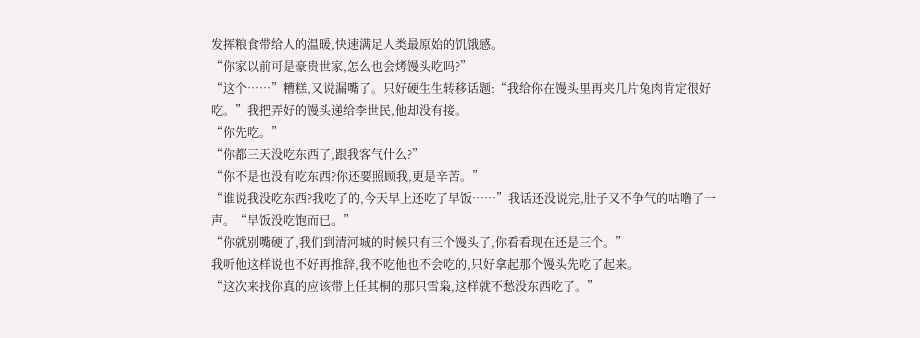发挥粮食带给人的温暖,快速满足人类最原始的饥饿感。
“你家以前可是豪贵世家,怎么也会烤馒头吃吗?”
“这个……”糟糕,又说漏嘴了。只好硬生生转移话题:“我给你在馒头里再夹几片兔肉肯定很好吃。”我把弄好的馒头递给李世民,他却没有接。
“你先吃。”
“你都三天没吃东西了,跟我客气什么?”
“你不是也没有吃东西?你还要照顾我,更是辛苦。”
“谁说我没吃东西?我吃了的,今天早上还吃了早饭……”我话还没说完,肚子又不争气的咕噜了一声。“早饭没吃饱而已。”
“你就别嘴硬了,我们到清河城的时候只有三个馒头了,你看看现在还是三个。”
我听他这样说也不好再推辞,我不吃他也不会吃的,只好拿起那个馒头先吃了起来。
“这次来找你真的应该带上任其桐的那只雪枭,这样就不愁没东西吃了。”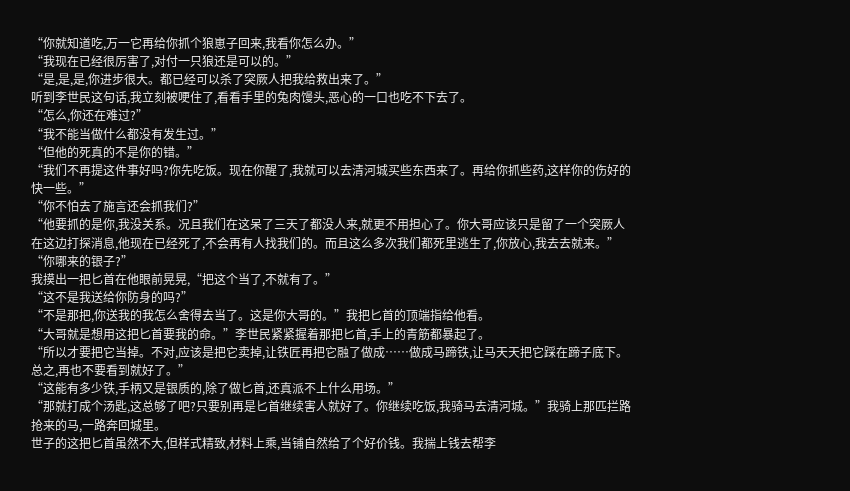“你就知道吃,万一它再给你抓个狼崽子回来,我看你怎么办。”
“我现在已经很厉害了,对付一只狼还是可以的。”
“是,是,是,你进步很大。都已经可以杀了突厥人把我给救出来了。”
听到李世民这句话,我立刻被哽住了,看看手里的兔肉馒头,恶心的一口也吃不下去了。
“怎么,你还在难过?”
“我不能当做什么都没有发生过。”
“但他的死真的不是你的错。”
“我们不再提这件事好吗?你先吃饭。现在你醒了,我就可以去清河城买些东西来了。再给你抓些药,这样你的伤好的快一些。”
“你不怕去了施言还会抓我们?”
“他要抓的是你,我没关系。况且我们在这呆了三天了都没人来,就更不用担心了。你大哥应该只是留了一个突厥人在这边打探消息,他现在已经死了,不会再有人找我们的。而且这么多次我们都死里逃生了,你放心,我去去就来。”
“你哪来的银子?”
我摸出一把匕首在他眼前晃晃,“把这个当了,不就有了。”
“这不是我送给你防身的吗?”
“不是那把,你送我的我怎么舍得去当了。这是你大哥的。”我把匕首的顶端指给他看。
“大哥就是想用这把匕首要我的命。”李世民紧紧握着那把匕首,手上的青筋都暴起了。
“所以才要把它当掉。不对,应该是把它卖掉,让铁匠再把它融了做成……做成马蹄铁,让马天天把它踩在蹄子底下。总之,再也不要看到就好了。”
“这能有多少铁,手柄又是银质的,除了做匕首,还真派不上什么用场。”
“那就打成个汤匙,这总够了吧?只要别再是匕首继续害人就好了。你继续吃饭,我骑马去清河城。”我骑上那匹拦路抢来的马,一路奔回城里。
世子的这把匕首虽然不大,但样式精致,材料上乘,当铺自然给了个好价钱。我揣上钱去帮李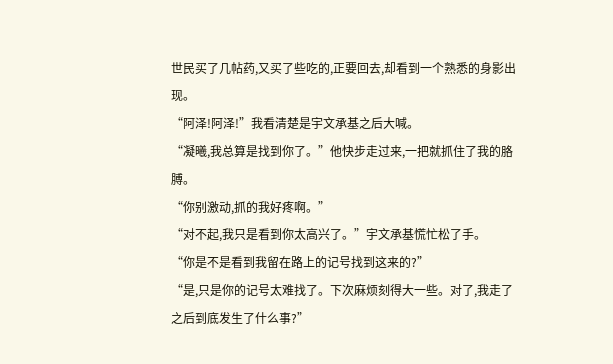世民买了几帖药,又买了些吃的,正要回去,却看到一个熟悉的身影出现。
“阿泽!阿泽!”我看清楚是宇文承基之后大喊。
“凝曦,我总算是找到你了。”他快步走过来,一把就抓住了我的胳膊。
“你别激动,抓的我好疼啊。”
“对不起,我只是看到你太高兴了。”宇文承基慌忙松了手。
“你是不是看到我留在路上的记号找到这来的?”
“是,只是你的记号太难找了。下次麻烦刻得大一些。对了,我走了之后到底发生了什么事?”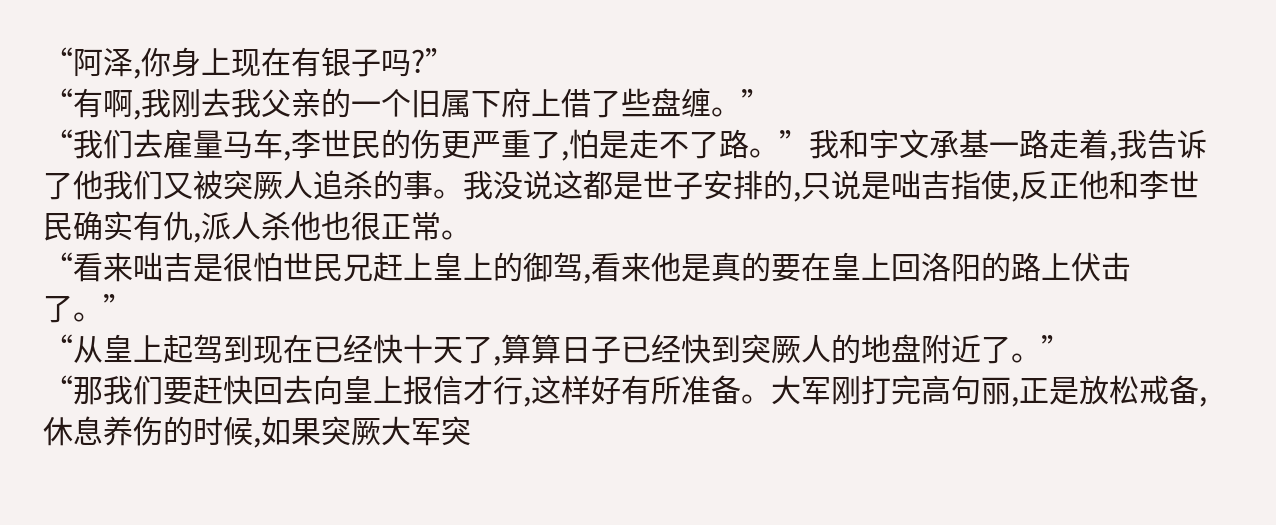“阿泽,你身上现在有银子吗?”
“有啊,我刚去我父亲的一个旧属下府上借了些盘缠。”
“我们去雇量马车,李世民的伤更严重了,怕是走不了路。”我和宇文承基一路走着,我告诉了他我们又被突厥人追杀的事。我没说这都是世子安排的,只说是咄吉指使,反正他和李世民确实有仇,派人杀他也很正常。
“看来咄吉是很怕世民兄赶上皇上的御驾,看来他是真的要在皇上回洛阳的路上伏击了。”
“从皇上起驾到现在已经快十天了,算算日子已经快到突厥人的地盘附近了。”
“那我们要赶快回去向皇上报信才行,这样好有所准备。大军刚打完高句丽,正是放松戒备,休息养伤的时候,如果突厥大军突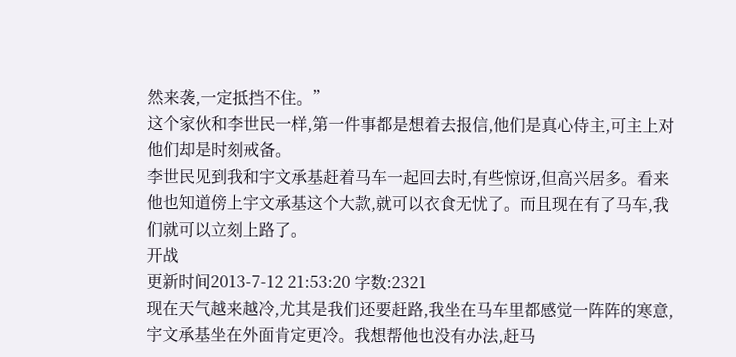然来袭,一定抵挡不住。”
这个家伙和李世民一样,第一件事都是想着去报信,他们是真心侍主,可主上对他们却是时刻戒备。
李世民见到我和宇文承基赶着马车一起回去时,有些惊讶,但高兴居多。看来他也知道傍上宇文承基这个大款,就可以衣食无忧了。而且现在有了马车,我们就可以立刻上路了。
开战
更新时间2013-7-12 21:53:20 字数:2321
现在天气越来越冷,尤其是我们还要赶路,我坐在马车里都感觉一阵阵的寒意,宇文承基坐在外面肯定更冷。我想帮他也没有办法,赶马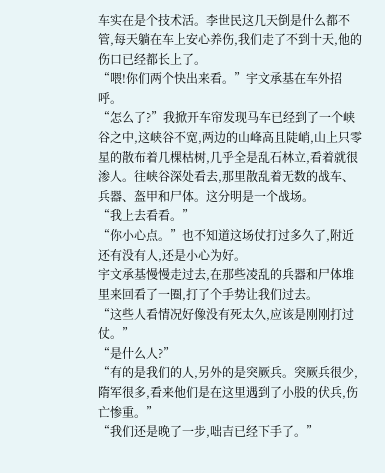车实在是个技术活。李世民这几天倒是什么都不管,每天躺在车上安心养伤,我们走了不到十天,他的伤口已经都长上了。
“喂!你们两个快出来看。”宇文承基在车外招呼。
“怎么了?”我掀开车帘发现马车已经到了一个峡谷之中,这峡谷不宽,两边的山峰高且陡峭,山上只零星的散布着几棵枯树,几乎全是乱石林立,看着就很渗人。往峡谷深处看去,那里散乱着无数的战车、兵器、盔甲和尸体。这分明是一个战场。
“我上去看看。”
“你小心点。”也不知道这场仗打过多久了,附近还有没有人,还是小心为好。
宇文承基慢慢走过去,在那些凌乱的兵器和尸体堆里来回看了一圈,打了个手势让我们过去。
“这些人看情况好像没有死太久,应该是刚刚打过仗。”
“是什么人?”
“有的是我们的人,另外的是突厥兵。突厥兵很少,隋军很多,看来他们是在这里遇到了小股的伏兵,伤亡惨重。”
“我们还是晚了一步,咄吉已经下手了。”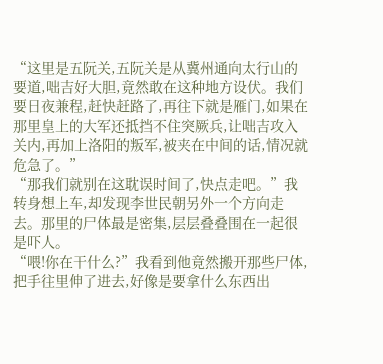“这里是五阮关,五阮关是从冀州通向太行山的要道,咄吉好大胆,竟然敢在这种地方设伏。我们要日夜兼程,赶快赶路了,再往下就是雁门,如果在那里皇上的大军还抵挡不住突厥兵,让咄吉攻入关内,再加上洛阳的叛军,被夹在中间的话,情况就危急了。”
“那我们就别在这耽误时间了,快点走吧。”我转身想上车,却发现李世民朝另外一个方向走去。那里的尸体最是密集,层层叠叠围在一起很是吓人。
“喂!你在干什么?”我看到他竟然搬开那些尸体,把手往里伸了进去,好像是要拿什么东西出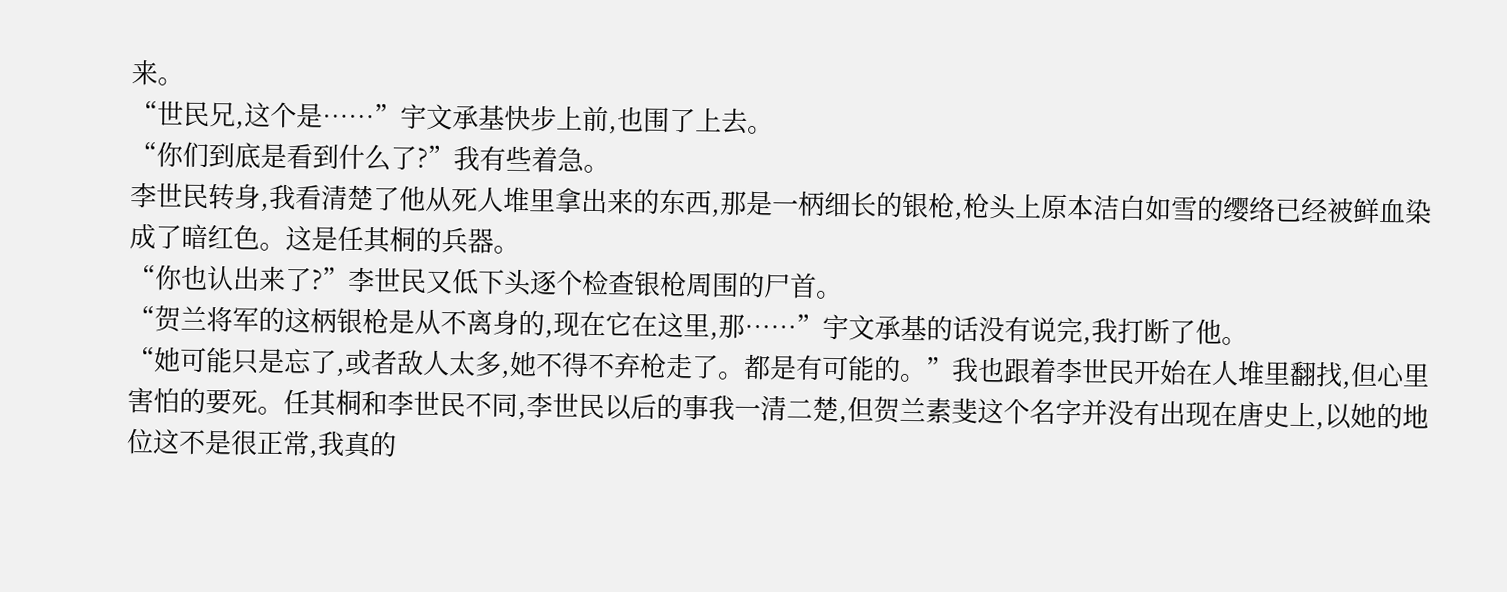来。
“世民兄,这个是……”宇文承基快步上前,也围了上去。
“你们到底是看到什么了?”我有些着急。
李世民转身,我看清楚了他从死人堆里拿出来的东西,那是一柄细长的银枪,枪头上原本洁白如雪的缨络已经被鲜血染成了暗红色。这是任其桐的兵器。
“你也认出来了?”李世民又低下头逐个检查银枪周围的尸首。
“贺兰将军的这柄银枪是从不离身的,现在它在这里,那……”宇文承基的话没有说完,我打断了他。
“她可能只是忘了,或者敌人太多,她不得不弃枪走了。都是有可能的。”我也跟着李世民开始在人堆里翻找,但心里害怕的要死。任其桐和李世民不同,李世民以后的事我一清二楚,但贺兰素斐这个名字并没有出现在唐史上,以她的地位这不是很正常,我真的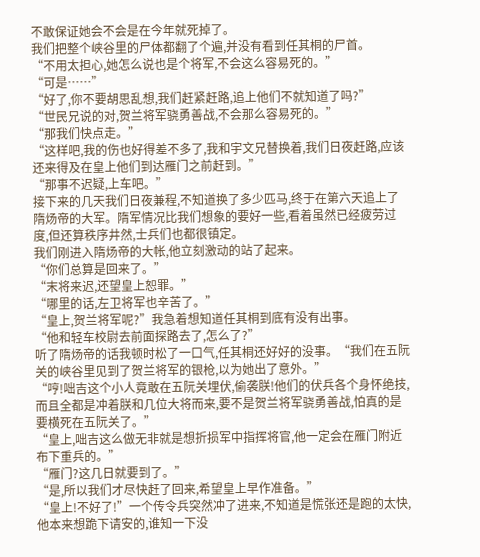不敢保证她会不会是在今年就死掉了。
我们把整个峡谷里的尸体都翻了个遍,并没有看到任其桐的尸首。
“不用太担心,她怎么说也是个将军,不会这么容易死的。”
“可是……”
“好了,你不要胡思乱想,我们赶紧赶路,追上他们不就知道了吗?”
“世民兄说的对,贺兰将军骁勇善战,不会那么容易死的。”
“那我们快点走。”
“这样吧,我的伤也好得差不多了,我和宇文兄替换着,我们日夜赶路,应该还来得及在皇上他们到达雁门之前赶到。”
“那事不迟疑,上车吧。”
接下来的几天我们日夜兼程,不知道换了多少匹马,终于在第六天追上了隋炀帝的大军。隋军情况比我们想象的要好一些,看着虽然已经疲劳过度,但还算秩序井然,士兵们也都很镇定。
我们刚进入隋炀帝的大帐,他立刻激动的站了起来。
“你们总算是回来了。”
“末将来迟,还望皇上恕罪。”
“哪里的话,左卫将军也辛苦了。”
“皇上,贺兰将军呢?”我急着想知道任其桐到底有没有出事。
“他和轻车校尉去前面探路去了,怎么了?”
听了隋炀帝的话我顿时松了一口气,任其桐还好好的没事。“我们在五阮关的峡谷里见到了贺兰将军的银枪,以为她出了意外。”
“哼!咄吉这个小人竟敢在五阮关埋伏,偷袭朕!他们的伏兵各个身怀绝技,而且全都是冲着朕和几位大将而来,要不是贺兰将军骁勇善战,怕真的是要横死在五阮关了。”
“皇上,咄吉这么做无非就是想折损军中指挥将官,他一定会在雁门附近布下重兵的。”
“雁门?这几日就要到了。”
“是,所以我们才尽快赶了回来,希望皇上早作准备。”
“皇上!不好了!”一个传令兵突然冲了进来,不知道是慌张还是跑的太快,他本来想跪下请安的,谁知一下没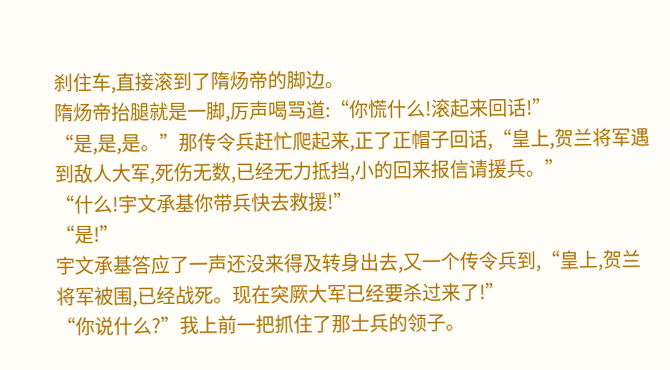刹住车,直接滚到了隋炀帝的脚边。
隋炀帝抬腿就是一脚,厉声喝骂道:“你慌什么!滚起来回话!”
“是,是,是。”那传令兵赶忙爬起来,正了正帽子回话,“皇上,贺兰将军遇到敌人大军,死伤无数,已经无力抵挡,小的回来报信请援兵。”
“什么!宇文承基你带兵快去救援!”
“是!”
宇文承基答应了一声还没来得及转身出去,又一个传令兵到,“皇上,贺兰将军被围,已经战死。现在突厥大军已经要杀过来了!”
“你说什么?”我上前一把抓住了那士兵的领子。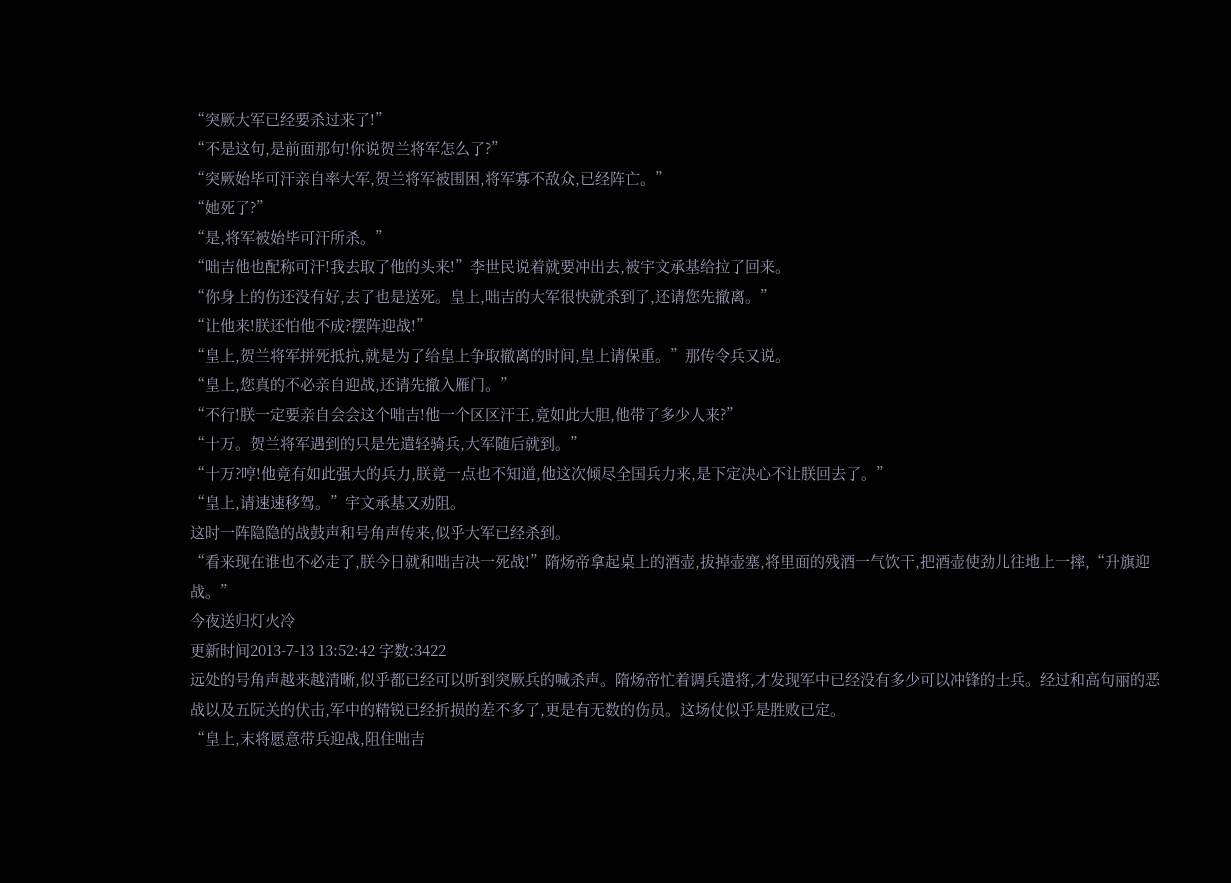“突厥大军已经要杀过来了!”
“不是这句,是前面那句!你说贺兰将军怎么了?”
“突厥始毕可汗亲自率大军,贺兰将军被围困,将军寡不敌众,已经阵亡。”
“她死了?”
“是,将军被始毕可汗所杀。”
“咄吉他也配称可汗!我去取了他的头来!”李世民说着就要冲出去,被宇文承基给拉了回来。
“你身上的伤还没有好,去了也是送死。皇上,咄吉的大军很快就杀到了,还请您先撤离。”
“让他来!朕还怕他不成?摆阵迎战!”
“皇上,贺兰将军拼死抵抗,就是为了给皇上争取撤离的时间,皇上请保重。”那传令兵又说。
“皇上,您真的不必亲自迎战,还请先撤入雁门。”
“不行!朕一定要亲自会会这个咄吉!他一个区区汗王,竟如此大胆,他带了多少人来?”
“十万。贺兰将军遇到的只是先遣轻骑兵,大军随后就到。”
“十万?哼!他竟有如此强大的兵力,朕竟一点也不知道,他这次倾尽全国兵力来,是下定决心不让朕回去了。”
“皇上,请速速移驾。”宇文承基又劝阻。
这时一阵隐隐的战鼓声和号角声传来,似乎大军已经杀到。
“看来现在谁也不必走了,朕今日就和咄吉决一死战!”隋炀帝拿起桌上的酒壶,拔掉壶塞,将里面的残酒一气饮干,把酒壶使劲儿往地上一摔,“升旗迎战。”
今夜送归灯火冷
更新时间2013-7-13 13:52:42 字数:3422
远处的号角声越来越清晰,似乎都已经可以听到突厥兵的喊杀声。隋炀帝忙着调兵遣将,才发现军中已经没有多少可以冲锋的士兵。经过和高句丽的恶战以及五阮关的伏击,军中的精锐已经折损的差不多了,更是有无数的伤员。这场仗似乎是胜败已定。
“皇上,末将愿意带兵迎战,阻住咄吉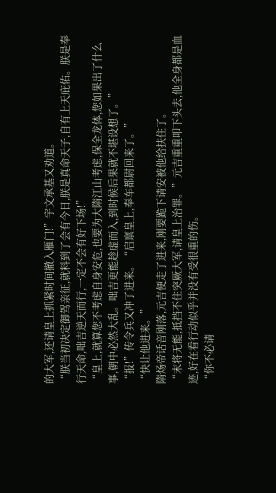的大军,还请皇上抓紧时间撤入雁门!”宇文承基又劝道。
“朕当初决定御驾亲征,就料到了会有今日,朕是真命天子,自有上天庇佑。朕是奉行天命,咄吉逆天而行,一定不会有好下场!”
“皇上,就算您不考虑自身安危,也要为大隋江山考虑,保全龙体,您如果出了什么事,朝中必然大乱。咄吉更能趁虚而入,到时候后果就不堪设想了。”
“报!”传令兵又冲了进来。“启禀皇上,奉车都尉回来了。”
“快让他进来。”
隋炀帝话音刚落,元吉便走了进来,刚要跪下请安被他给扶住了。
“末将无能,抵挡不住突厥大军,请皇上治罪。”元吉重重叩下头去,他全身都是血迹,好在看行动似乎并没有受很重的伤。
“你不必请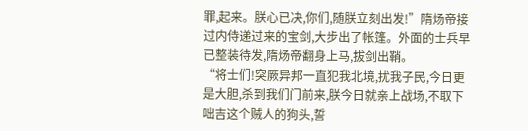罪,起来。朕心已决,你们,随朕立刻出发!”隋炀帝接过内侍递过来的宝剑,大步出了帐篷。外面的士兵早已整装待发,隋炀帝翻身上马,拔剑出鞘。
“将士们!突厥异邦一直犯我北境,扰我子民,今日更是大胆,杀到我们门前来,朕今日就亲上战场,不取下咄吉这个贼人的狗头,誓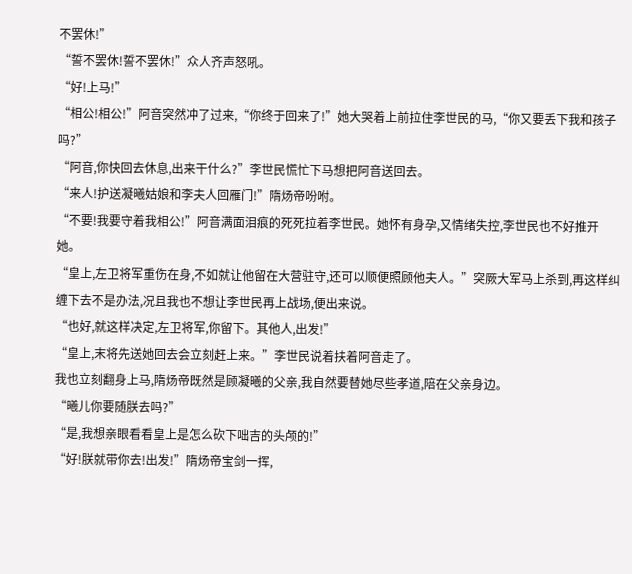不罢休!”
“誓不罢休!誓不罢休!”众人齐声怒吼。
“好!上马!”
“相公!相公!”阿音突然冲了过来,“你终于回来了!”她大哭着上前拉住李世民的马,“你又要丢下我和孩子吗?”
“阿音,你快回去休息,出来干什么?”李世民慌忙下马想把阿音送回去。
“来人!护送凝曦姑娘和李夫人回雁门!”隋炀帝吩咐。
“不要!我要守着我相公!”阿音满面泪痕的死死拉着李世民。她怀有身孕,又情绪失控,李世民也不好推开她。
“皇上,左卫将军重伤在身,不如就让他留在大营驻守,还可以顺便照顾他夫人。”突厥大军马上杀到,再这样纠缠下去不是办法,况且我也不想让李世民再上战场,便出来说。
“也好,就这样决定,左卫将军,你留下。其他人,出发!”
“皇上,末将先送她回去会立刻赶上来。”李世民说着扶着阿音走了。
我也立刻翻身上马,隋炀帝既然是顾凝曦的父亲,我自然要替她尽些孝道,陪在父亲身边。
“曦儿你要随朕去吗?”
“是,我想亲眼看看皇上是怎么砍下咄吉的头颅的!”
“好!朕就带你去!出发!”隋炀帝宝剑一挥,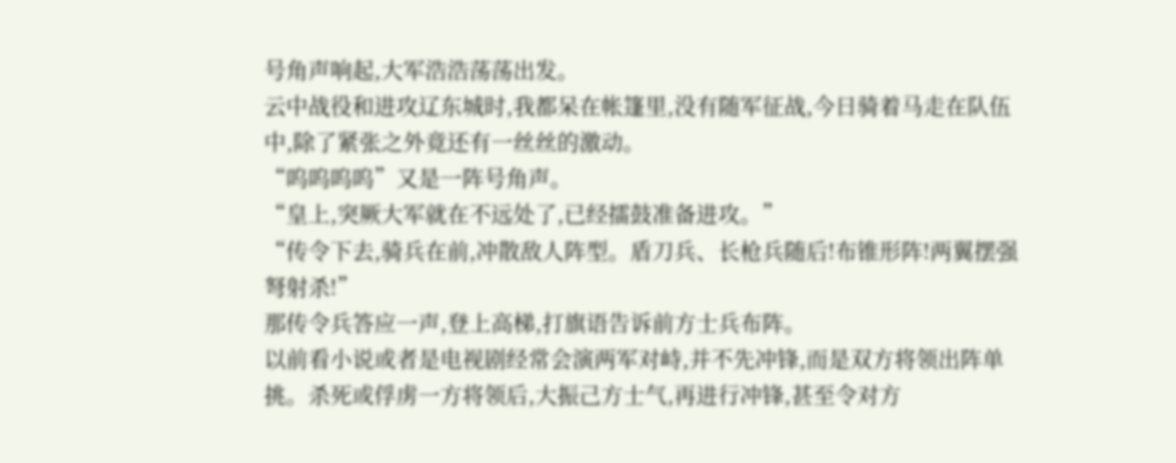号角声响起,大军浩浩荡荡出发。
云中战役和进攻辽东城时,我都呆在帐篷里,没有随军征战,今日骑着马走在队伍中,除了紧张之外竟还有一丝丝的激动。
“呜呜呜呜”又是一阵号角声。
“皇上,突厥大军就在不远处了,已经擂鼓准备进攻。”
“传令下去,骑兵在前,冲散敌人阵型。盾刀兵、长枪兵随后!布锥形阵!两翼摆强弩射杀!”
那传令兵答应一声,登上高梯,打旗语告诉前方士兵布阵。
以前看小说或者是电视剧经常会演两军对峙,并不先冲锋,而是双方将领出阵单挑。杀死或俘虏一方将领后,大振己方士气,再进行冲锋,甚至令对方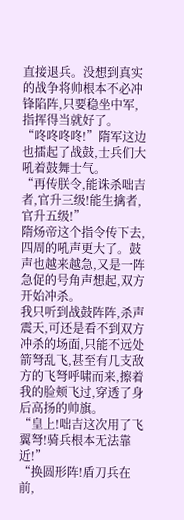直接退兵。没想到真实的战争将帅根本不必冲锋陷阵,只要稳坐中军,指挥得当就好了。
“咚咚咚咚!”隋军这边也擂起了战鼓,士兵们大吼着鼓舞士气。
“再传朕令,能诛杀咄吉者,官升三级!能生擒者,官升五级!”
隋炀帝这个指令传下去,四周的吼声更大了。鼓声也越来越急,又是一阵急促的号角声想起,双方开始冲杀。
我只听到战鼓阵阵,杀声震天,可还是看不到双方冲杀的场面,只能不远处箭弩乱飞,甚至有几支敌方的飞弩呼啸而来,擦着我的脸颊飞过,穿透了身后高扬的帅旗。
“皇上!咄吉这次用了飞翼弩!骑兵根本无法靠近!”
“换圆形阵!盾刀兵在前,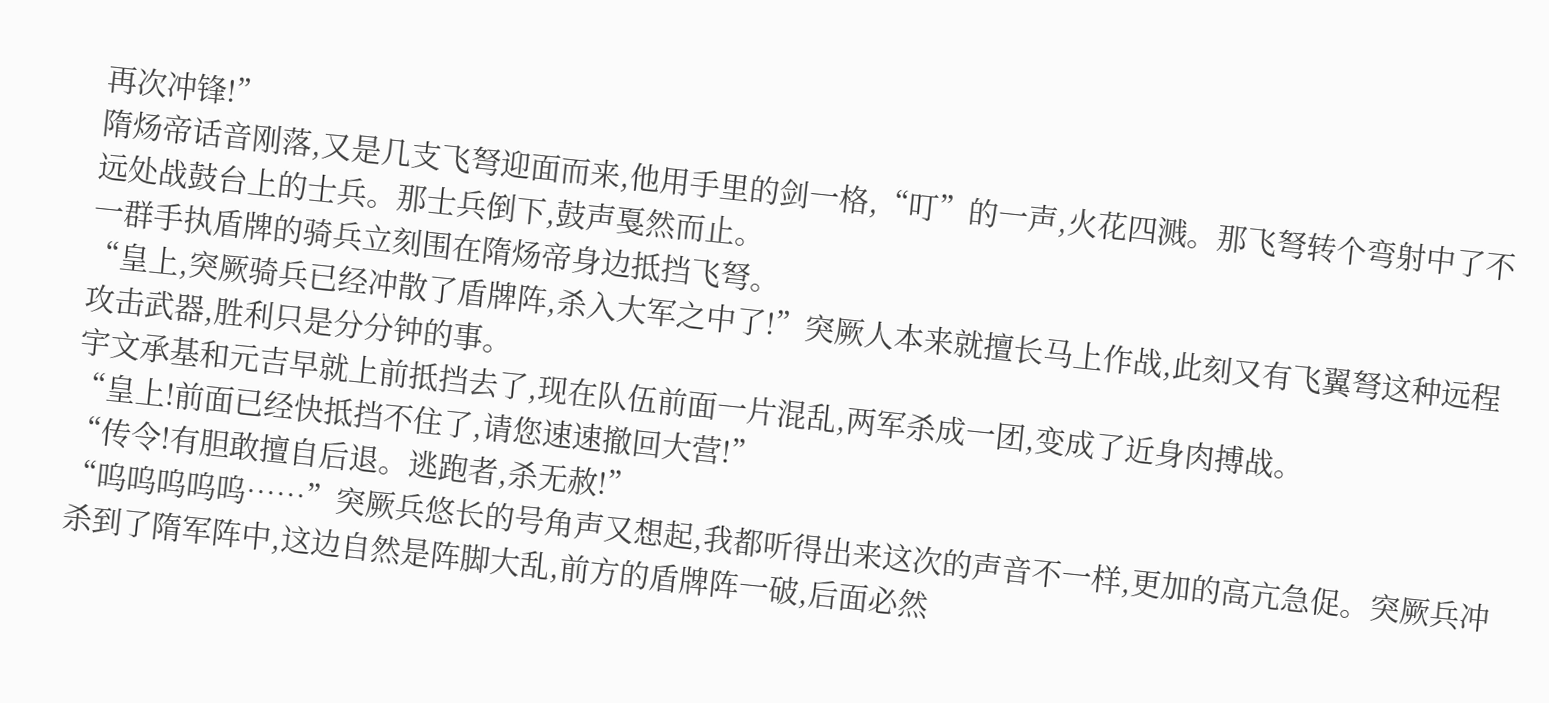再次冲锋!”
隋炀帝话音刚落,又是几支飞弩迎面而来,他用手里的剑一格,“叮”的一声,火花四溅。那飞弩转个弯射中了不远处战鼓台上的士兵。那士兵倒下,鼓声戛然而止。
一群手执盾牌的骑兵立刻围在隋炀帝身边抵挡飞弩。
“皇上,突厥骑兵已经冲散了盾牌阵,杀入大军之中了!”突厥人本来就擅长马上作战,此刻又有飞翼弩这种远程攻击武器,胜利只是分分钟的事。
宇文承基和元吉早就上前抵挡去了,现在队伍前面一片混乱,两军杀成一团,变成了近身肉搏战。
“皇上!前面已经快抵挡不住了,请您速速撤回大营!”
“传令!有胆敢擅自后退。逃跑者,杀无赦!”
“呜呜呜呜呜……”突厥兵悠长的号角声又想起,我都听得出来这次的声音不一样,更加的高亢急促。突厥兵冲杀到了隋军阵中,这边自然是阵脚大乱,前方的盾牌阵一破,后面必然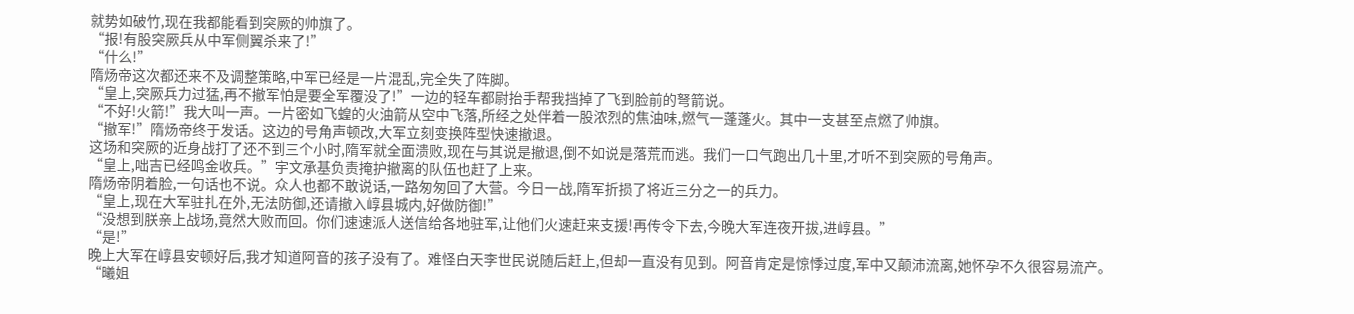就势如破竹,现在我都能看到突厥的帅旗了。
“报!有股突厥兵从中军侧翼杀来了!”
“什么!”
隋炀帝这次都还来不及调整策略,中军已经是一片混乱,完全失了阵脚。
“皇上,突厥兵力过猛,再不撤军怕是要全军覆没了!”一边的轻车都尉抬手帮我挡掉了飞到脸前的弩箭说。
“不好!火箭!”我大叫一声。一片密如飞蝗的火油箭从空中飞落,所经之处伴着一股浓烈的焦油味,燃气一蓬蓬火。其中一支甚至点燃了帅旗。
“撤军!”隋炀帝终于发话。这边的号角声顿改,大军立刻变换阵型快速撤退。
这场和突厥的近身战打了还不到三个小时,隋军就全面溃败,现在与其说是撤退,倒不如说是落荒而逃。我们一口气跑出几十里,才听不到突厥的号角声。
“皇上,咄吉已经鸣金收兵。”宇文承基负责掩护撤离的队伍也赶了上来。
隋炀帝阴着脸,一句话也不说。众人也都不敢说话,一路匆匆回了大营。今日一战,隋军折损了将近三分之一的兵力。
“皇上,现在大军驻扎在外,无法防御,还请撤入崞县城内,好做防御!”
“没想到朕亲上战场,竟然大败而回。你们速速派人送信给各地驻军,让他们火速赶来支援!再传令下去,今晚大军连夜开拔,进崞县。”
“是!”
晚上大军在崞县安顿好后,我才知道阿音的孩子没有了。难怪白天李世民说随后赶上,但却一直没有见到。阿音肯定是惊悸过度,军中又颠沛流离,她怀孕不久很容易流产。
“曦姐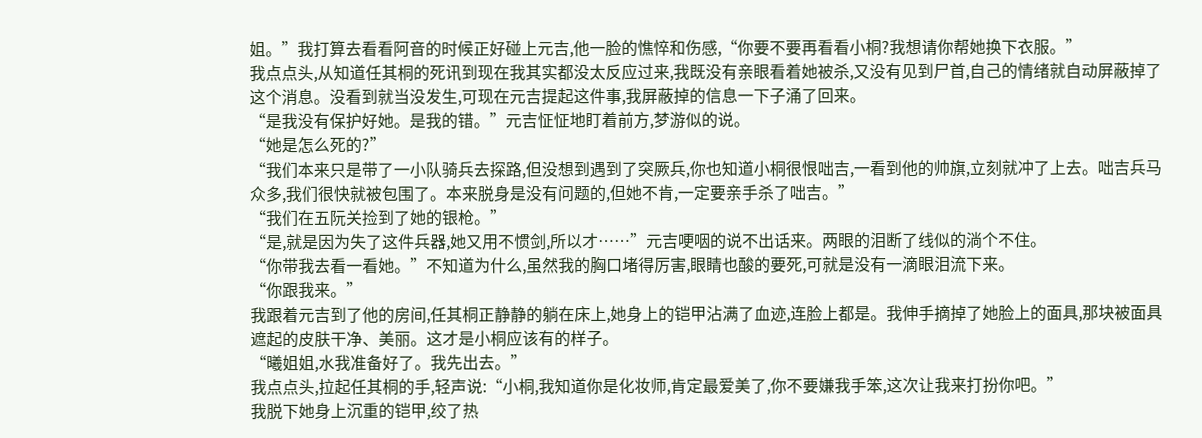姐。”我打算去看看阿音的时候正好碰上元吉,他一脸的憔悴和伤感,“你要不要再看看小桐?我想请你帮她换下衣服。”
我点点头,从知道任其桐的死讯到现在我其实都没太反应过来,我既没有亲眼看着她被杀,又没有见到尸首,自己的情绪就自动屏蔽掉了这个消息。没看到就当没发生,可现在元吉提起这件事,我屏蔽掉的信息一下子涌了回来。
“是我没有保护好她。是我的错。”元吉怔怔地盯着前方,梦游似的说。
“她是怎么死的?”
“我们本来只是带了一小队骑兵去探路,但没想到遇到了突厥兵,你也知道小桐很恨咄吉,一看到他的帅旗,立刻就冲了上去。咄吉兵马众多,我们很快就被包围了。本来脱身是没有问题的,但她不肯,一定要亲手杀了咄吉。”
“我们在五阮关捡到了她的银枪。”
“是,就是因为失了这件兵器,她又用不惯剑,所以才……”元吉哽咽的说不出话来。两眼的泪断了线似的淌个不住。
“你带我去看一看她。”不知道为什么,虽然我的胸口堵得厉害,眼睛也酸的要死,可就是没有一滴眼泪流下来。
“你跟我来。”
我跟着元吉到了他的房间,任其桐正静静的躺在床上,她身上的铠甲沾满了血迹,连脸上都是。我伸手摘掉了她脸上的面具,那块被面具遮起的皮肤干净、美丽。这才是小桐应该有的样子。
“曦姐姐,水我准备好了。我先出去。”
我点点头,拉起任其桐的手,轻声说:“小桐,我知道你是化妆师,肯定最爱美了,你不要嫌我手笨,这次让我来打扮你吧。”
我脱下她身上沉重的铠甲,绞了热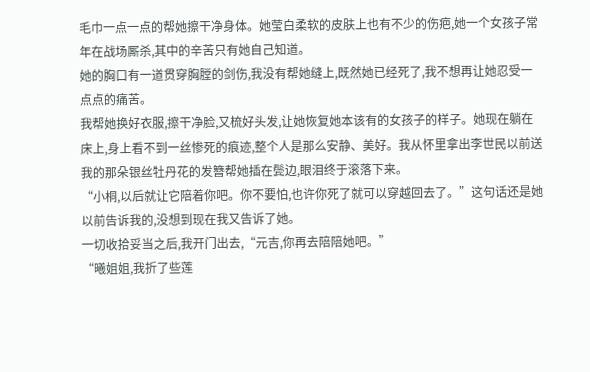毛巾一点一点的帮她擦干净身体。她莹白柔软的皮肤上也有不少的伤疤,她一个女孩子常年在战场厮杀,其中的辛苦只有她自己知道。
她的胸口有一道贯穿胸膛的剑伤,我没有帮她缝上,既然她已经死了,我不想再让她忍受一点点的痛苦。
我帮她换好衣服,擦干净脸,又梳好头发,让她恢复她本该有的女孩子的样子。她现在躺在床上,身上看不到一丝惨死的痕迹,整个人是那么安静、美好。我从怀里拿出李世民以前送我的那朵银丝牡丹花的发簪帮她插在鬓边,眼泪终于滚落下来。
“小桐,以后就让它陪着你吧。你不要怕,也许你死了就可以穿越回去了。”这句话还是她以前告诉我的,没想到现在我又告诉了她。
一切收拾妥当之后,我开门出去,“元吉,你再去陪陪她吧。”
“曦姐姐,我折了些莲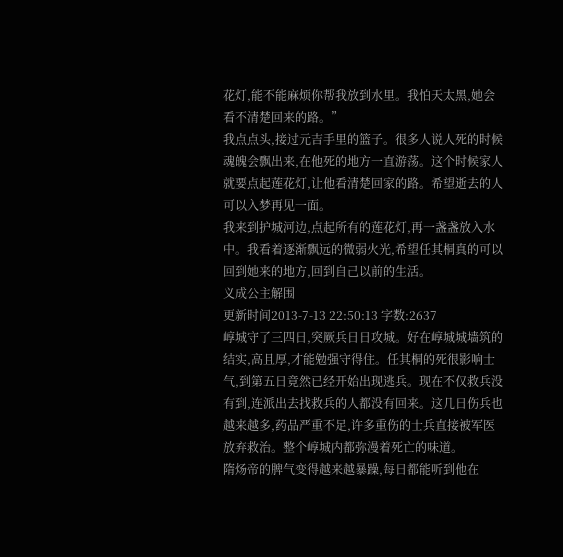花灯,能不能麻烦你帮我放到水里。我怕天太黑,她会看不清楚回来的路。”
我点点头,接过元吉手里的篮子。很多人说人死的时候魂魄会飘出来,在他死的地方一直游荡。这个时候家人就要点起莲花灯,让他看清楚回家的路。希望逝去的人可以入梦再见一面。
我来到护城河边,点起所有的莲花灯,再一盏盏放入水中。我看着逐渐飘远的微弱火光,希望任其桐真的可以回到她来的地方,回到自己以前的生活。
义成公主解围
更新时间2013-7-13 22:50:13 字数:2637
崞城守了三四日,突厥兵日日攻城。好在崞城城墙筑的结实,高且厚,才能勉强守得住。任其桐的死很影响士气,到第五日竟然已经开始出现逃兵。现在不仅救兵没有到,连派出去找救兵的人都没有回来。这几日伤兵也越来越多,药品严重不足,许多重伤的士兵直接被军医放弃救治。整个崞城内都弥漫着死亡的味道。
隋炀帝的脾气变得越来越暴躁,每日都能听到他在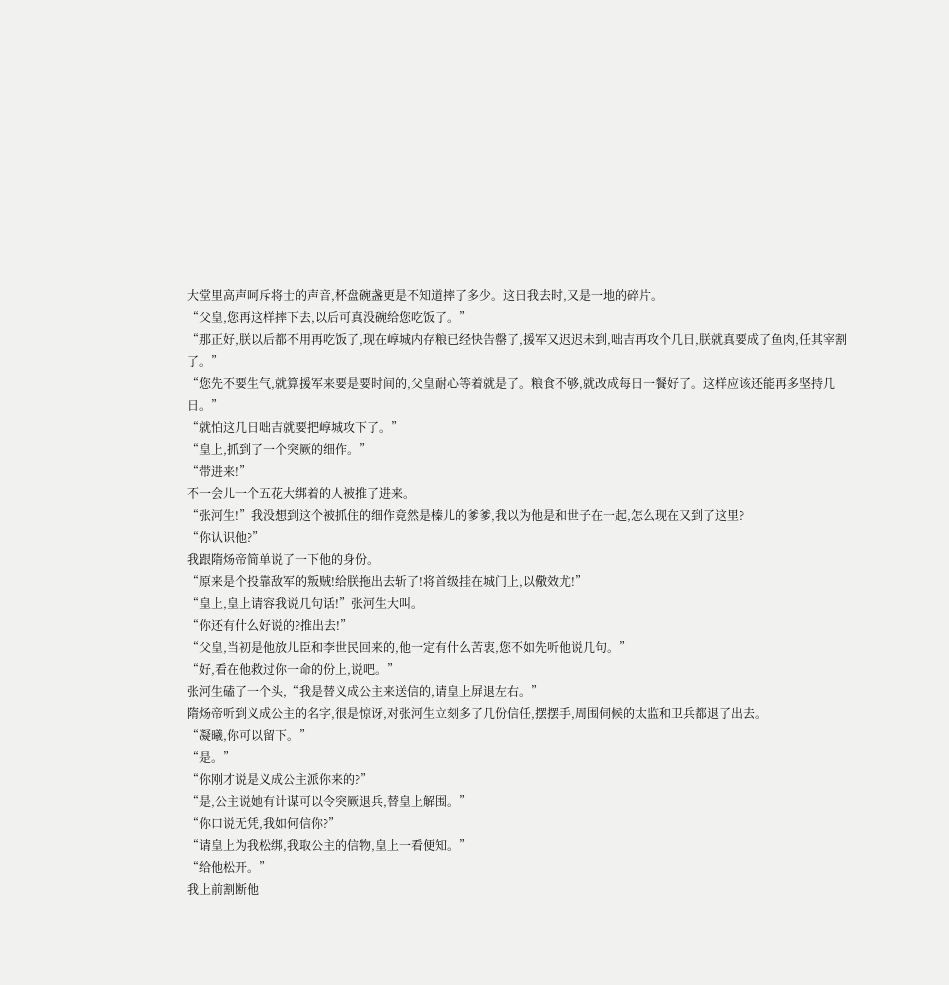大堂里高声呵斥将士的声音,杯盘碗盏更是不知道摔了多少。这日我去时,又是一地的碎片。
“父皇,您再这样摔下去,以后可真没碗给您吃饭了。”
“那正好,朕以后都不用再吃饭了,现在崞城内存粮已经快告罄了,援军又迟迟未到,咄吉再攻个几日,朕就真要成了鱼肉,任其宰割了。”
“您先不要生气,就算援军来要是要时间的,父皇耐心等着就是了。粮食不够,就改成每日一餐好了。这样应该还能再多坚持几日。”
“就怕这几日咄吉就要把崞城攻下了。”
“皇上,抓到了一个突厥的细作。”
“带进来!”
不一会儿一个五花大绑着的人被推了进来。
“张河生!”我没想到这个被抓住的细作竟然是榛儿的爹爹,我以为他是和世子在一起,怎么现在又到了这里?
“你认识他?”
我跟隋炀帝简单说了一下他的身份。
“原来是个投靠敌军的叛贼!给朕拖出去斩了!将首级挂在城门上,以儆效尤!”
“皇上,皇上请容我说几句话!”张河生大叫。
“你还有什么好说的?推出去!”
“父皇,当初是他放儿臣和李世民回来的,他一定有什么苦衷,您不如先听他说几句。”
“好,看在他救过你一命的份上,说吧。”
张河生磕了一个头,“我是替义成公主来送信的,请皇上屏退左右。”
隋炀帝听到义成公主的名字,很是惊讶,对张河生立刻多了几份信任,摆摆手,周围伺候的太监和卫兵都退了出去。
“凝曦,你可以留下。”
“是。”
“你刚才说是义成公主派你来的?”
“是,公主说她有计谋可以令突厥退兵,替皇上解围。”
“你口说无凭,我如何信你?”
“请皇上为我松绑,我取公主的信物,皇上一看便知。”
“给他松开。”
我上前割断他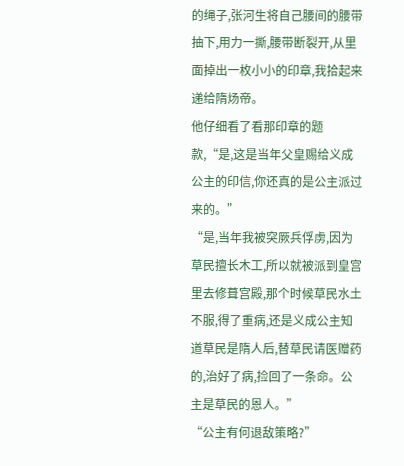的绳子,张河生将自己腰间的腰带抽下,用力一撕,腰带断裂开,从里面掉出一枚小小的印章,我拾起来递给隋炀帝。
他仔细看了看那印章的题款,“是,这是当年父皇赐给义成公主的印信,你还真的是公主派过来的。”
“是,当年我被突厥兵俘虏,因为草民擅长木工,所以就被派到皇宫里去修葺宫殿,那个时候草民水土不服,得了重病,还是义成公主知道草民是隋人后,替草民请医赠药的,治好了病,捡回了一条命。公主是草民的恩人。”
“公主有何退敌策略?”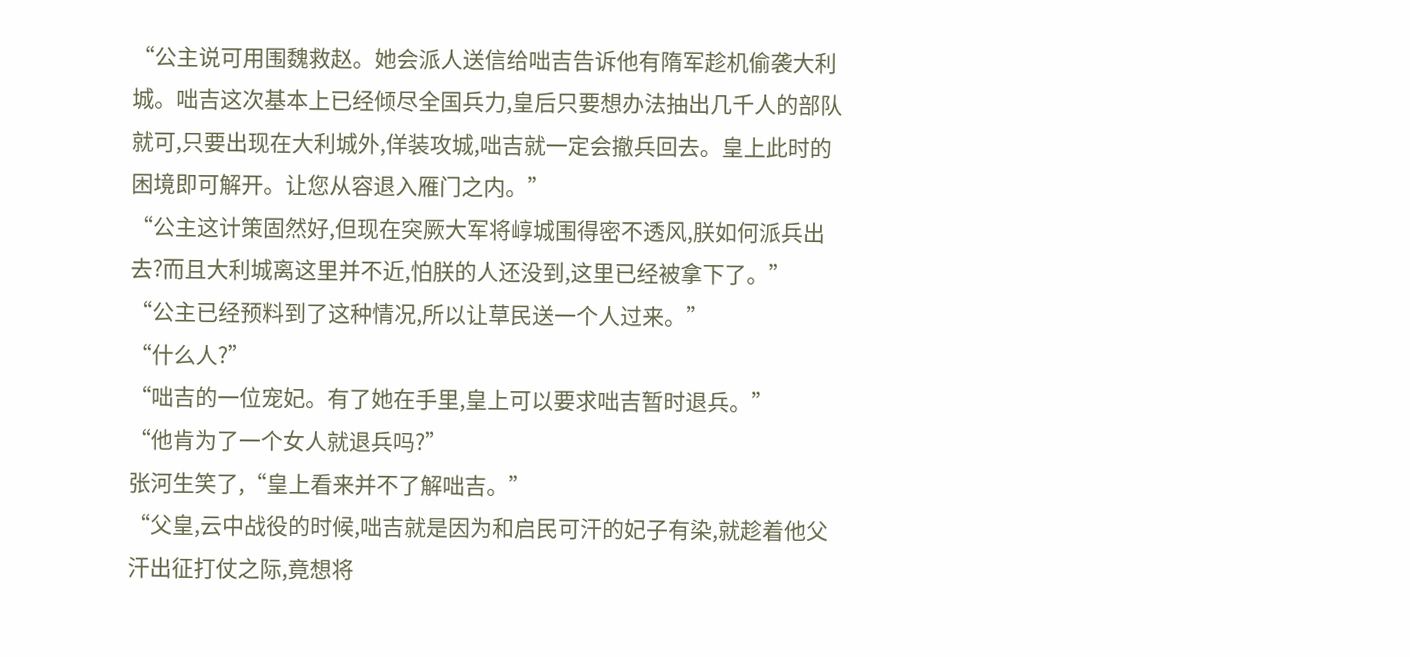“公主说可用围魏救赵。她会派人送信给咄吉告诉他有隋军趁机偷袭大利城。咄吉这次基本上已经倾尽全国兵力,皇后只要想办法抽出几千人的部队就可,只要出现在大利城外,佯装攻城,咄吉就一定会撤兵回去。皇上此时的困境即可解开。让您从容退入雁门之内。”
“公主这计策固然好,但现在突厥大军将崞城围得密不透风,朕如何派兵出去?而且大利城离这里并不近,怕朕的人还没到,这里已经被拿下了。”
“公主已经预料到了这种情况,所以让草民送一个人过来。”
“什么人?”
“咄吉的一位宠妃。有了她在手里,皇上可以要求咄吉暂时退兵。”
“他肯为了一个女人就退兵吗?”
张河生笑了,“皇上看来并不了解咄吉。”
“父皇,云中战役的时候,咄吉就是因为和启民可汗的妃子有染,就趁着他父汗出征打仗之际,竟想将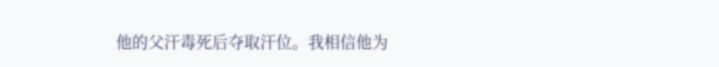他的父汗毒死后夺取汗位。我相信他为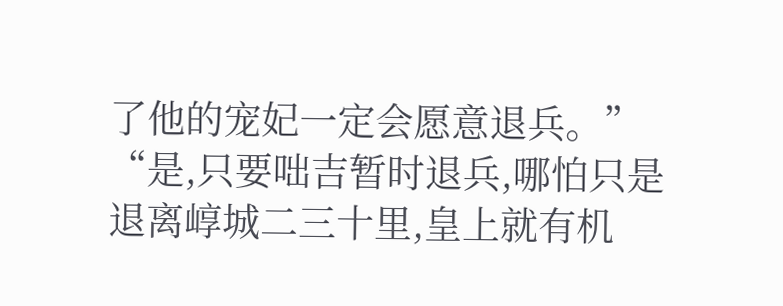了他的宠妃一定会愿意退兵。”
“是,只要咄吉暂时退兵,哪怕只是退离崞城二三十里,皇上就有机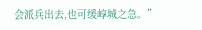会派兵出去,也可缓崞城之急。”